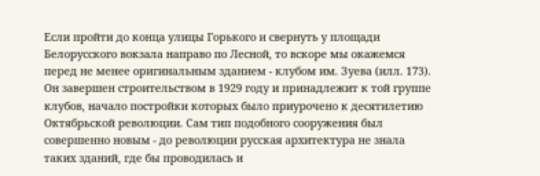Если пройти до конца улицы Горького и свернуть у площади Белорусского вокзала направо по Лесной, то вскоре мы окажемся перед не менее оригинальным зданием - клубом им. Зуева (илл. 173). Он завершен строительством в 1929 году и принадлежит к той группе клубов, начало постройки которых было приурочено к десятилетию Октябрьской революции. Сам тип подобного сооружения был совершенно новым - до революции русская архитектура не знала таких зданий, где бы проводилась и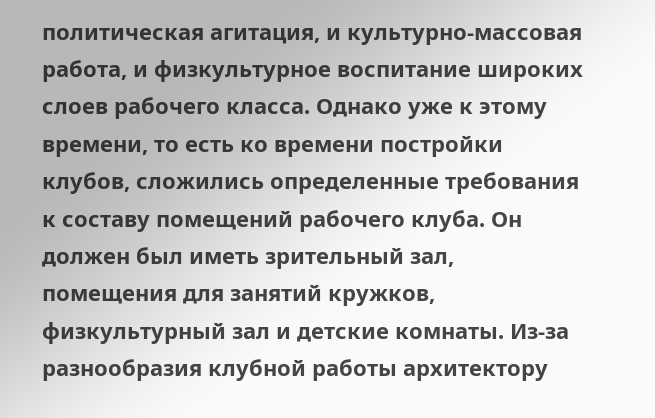политическая агитация, и культурно-массовая работа, и физкультурное воспитание широких слоев рабочего класса. Однако уже к этому времени, то есть ко времени постройки клубов, сложились определенные требования к составу помещений рабочего клуба. Он должен был иметь зрительный зал, помещения для занятий кружков, физкультурный зал и детские комнаты. Из-за разнообразия клубной работы архитектору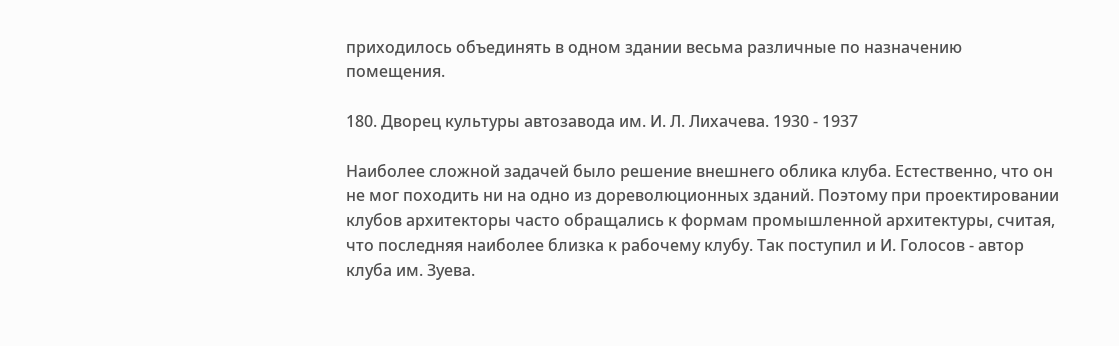приходилось объединять в одном здании весьма различные по назначению помещения.

180. Дворец культуры автозавода им. И. Л. Лихачева. 1930 - 1937

Наиболее сложной задачей было решение внешнего облика клуба. Естественно, что он не мог походить ни на одно из дореволюционных зданий. Поэтому при проектировании клубов архитекторы часто обращались к формам промышленной архитектуры, считая, что последняя наиболее близка к рабочему клубу. Так поступил и И. Голосов - автор клуба им. Зуева.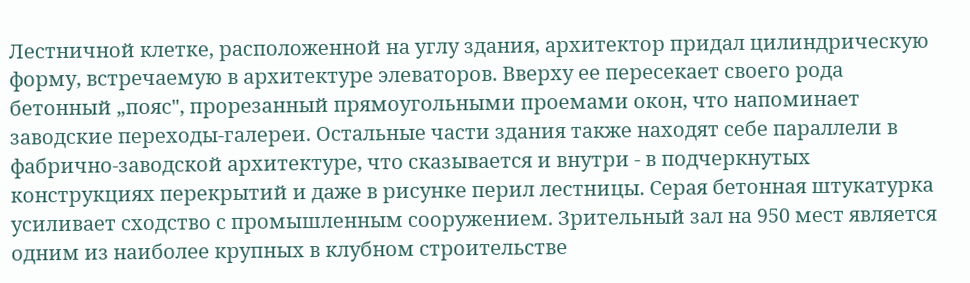Лестничной клетке, расположенной на углу здания, архитектор придал цилиндрическую форму, встречаемую в архитектуре элеваторов. Вверху ее пересекает своего рода бетонный „пояс", прорезанный прямоугольными проемами окон, что напоминает заводские переходы-галереи. Остальные части здания также находят себе параллели в фабрично-заводской архитектуре, что сказывается и внутри - в подчеркнутых конструкциях перекрытий и даже в рисунке перил лестницы. Серая бетонная штукатурка усиливает сходство с промышленным сооружением. Зрительный зал на 950 мест является одним из наиболее крупных в клубном строительстве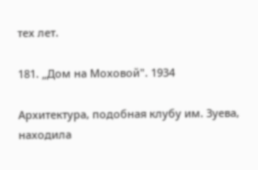тех лет.

181. „Дом на Моховой". 1934

Архитектура, подобная клубу им. Зуева, находила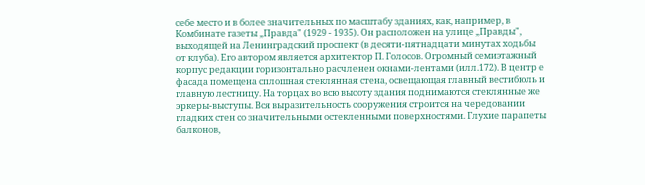себе место и в более значительных по масштабу зданиях, как, например, в Комбинате газеты „Правда" (1929 - 1935). Он расположен на улице „Правды", выходящей на Ленинградский проспект (в десяти-пятнадцати минутах ходьбы от клуба). Его автором является архитектор П. Голосов. Огромный семиэтажный корпус редакции горизонтально расчленен окнами-лентами (илл.172). В центр е фасада помещена сплошная стеклянная стена, освещающая главный вестибюль и главную лестницу. На торцах во всю высоту здания поднимаются стеклянные же эркеры-выступы. Вся выразительность сооружения строится на чередовании гладких стен со значительными остекленными поверхностями. Глухие парапеты балконов,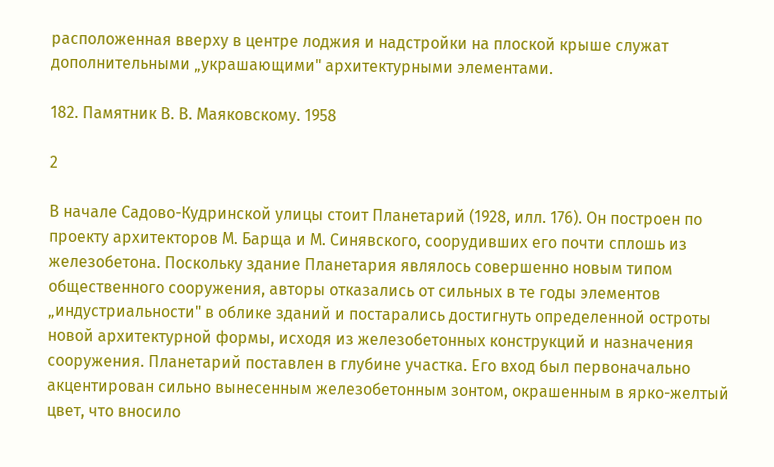расположенная вверху в центре лоджия и надстройки на плоской крыше служат дополнительными „украшающими" архитектурными элементами.

182. Памятник В. В. Маяковскому. 1958

2

В начале Садово-Кудринской улицы стоит Планетарий (1928, илл. 176). Он построен по проекту архитекторов М. Барща и М. Синявского, соорудивших его почти сплошь из железобетона. Поскольку здание Планетария являлось совершенно новым типом общественного сооружения, авторы отказались от сильных в те годы элементов „индустриальности" в облике зданий и постарались достигнуть определенной остроты новой архитектурной формы, исходя из железобетонных конструкций и назначения сооружения. Планетарий поставлен в глубине участка. Его вход был первоначально акцентирован сильно вынесенным железобетонным зонтом, окрашенным в ярко-желтый цвет, что вносило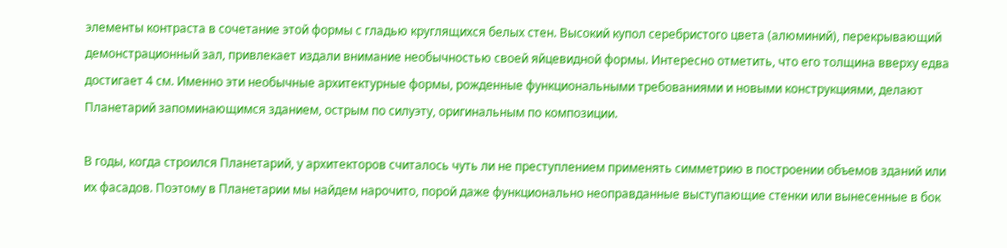элементы контраста в сочетание этой формы с гладью круглящихся белых стен. Высокий купол серебристого цвета (алюминий), перекрывающий демонстрационный зал, привлекает издали внимание необычностью своей яйцевидной формы. Интересно отметить, что его толщина вверху едва достигает 4 см. Именно эти необычные архитектурные формы, рожденные функциональными требованиями и новыми конструкциями, делают Планетарий запоминающимся зданием, острым по силуэту, оригинальным по композиции.

В годы, когда строился Планетарий, у архитекторов считалось чуть ли не преступлением применять симметрию в построении объемов зданий или их фасадов. Поэтому в Планетарии мы найдем нарочито, порой даже функционально неоправданные выступающие стенки или вынесенные в бок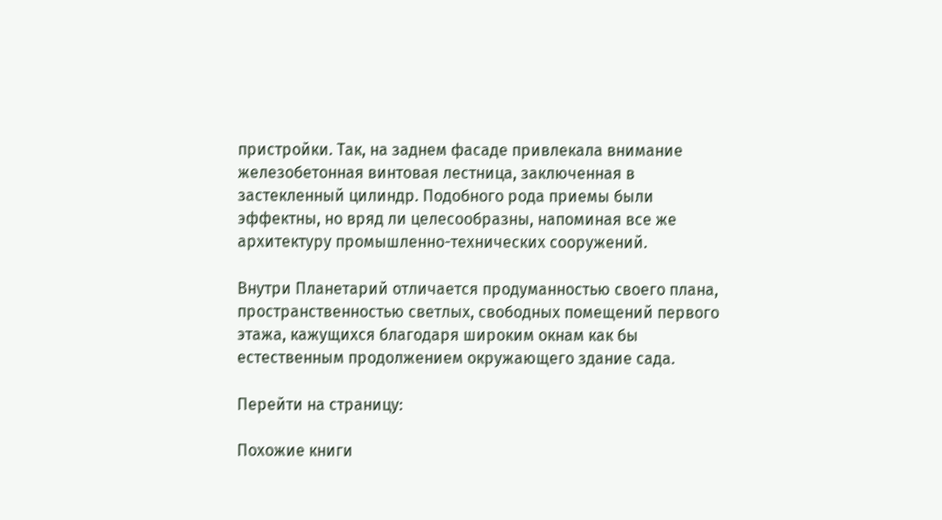пристройки. Так, на заднем фасаде привлекала внимание железобетонная винтовая лестница, заключенная в застекленный цилиндр. Подобного рода приемы были эффектны, но вряд ли целесообразны, напоминая все же архитектуру промышленно-технических сооружений.

Внутри Планетарий отличается продуманностью своего плана, пространственностью светлых, свободных помещений первого этажа, кажущихся благодаря широким окнам как бы естественным продолжением окружающего здание сада.

Перейти на страницу:

Похожие книги